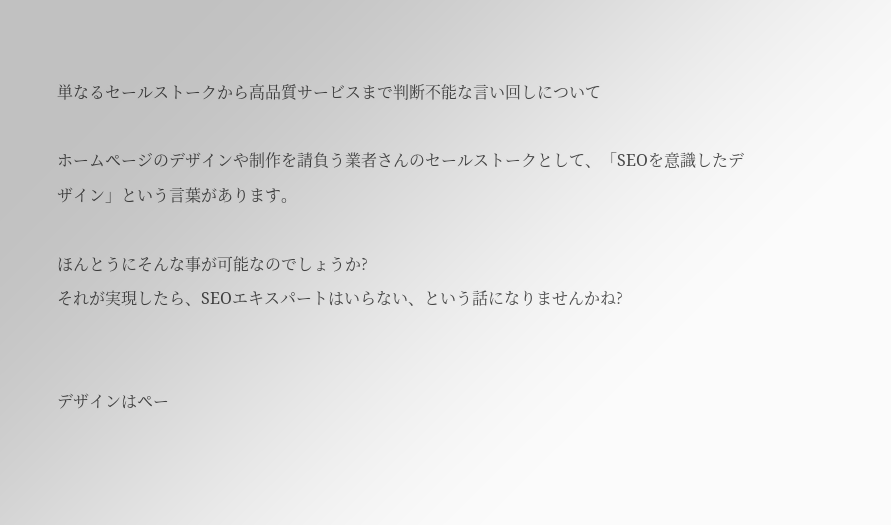単なるセールストークから高品質サービスまで判断不能な言い回しについて

ホームページのデザインや制作を請負う業者さんのセールストークとして、「SEOを意識したデザイン」という言葉があります。

ほんとうにそんな事が可能なのでしょうか?
それが実現したら、SEOエキスパートはいらない、という話になりませんかね?


デザインはペー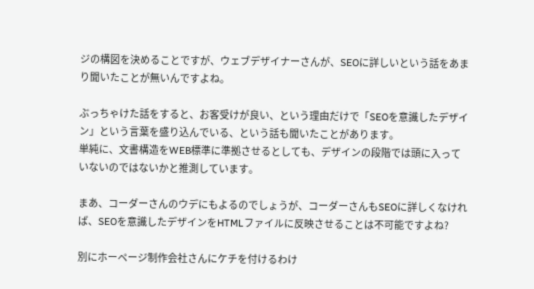ジの構図を決めることですが、ウェブデザイナーさんが、SEOに詳しいという話をあまり聞いたことが無いんですよね。

ぶっちゃけた話をすると、お客受けが良い、という理由だけで「SEOを意識したデザイン」という言葉を盛り込んでいる、という話も聞いたことがあります。
単純に、文書構造をWEB標準に準拠させるとしても、デザインの段階では頭に入っていないのではないかと推測しています。

まあ、コーダーさんのウデにもよるのでしょうが、コーダーさんもSEOに詳しくなければ、SEOを意識したデザインをHTMLファイルに反映させることは不可能ですよね?

別にホーページ制作会社さんにケチを付けるわけ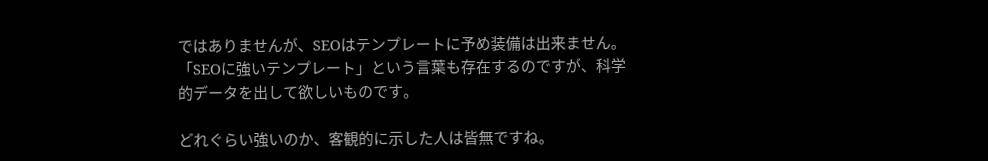ではありませんが、SEOはテンプレートに予め装備は出来ません。
「SEOに強いテンプレート」という言葉も存在するのですが、科学的データを出して欲しいものです。

どれぐらい強いのか、客観的に示した人は皆無ですね。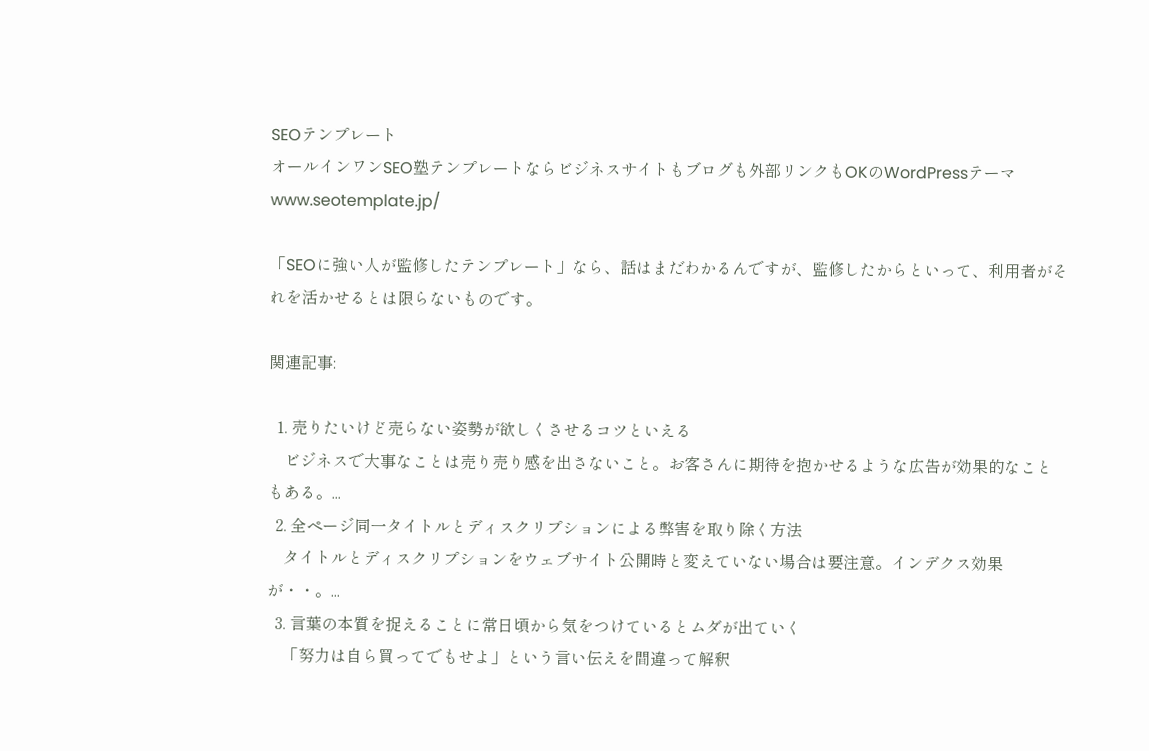SEOテンプレート
オールインワンSEO塾テンプレートならビジネスサイトもブログも外部リンクもOKのWordPressテーマ
www.seotemplate.jp/

「SEOに強い人が監修したテンプレート」なら、話はまだわかるんですが、監修したからといって、利用者がそれを活かせるとは限らないものです。

関連記事:

  1. 売りたいけど売らない姿勢が欲しくさせるコツといえる
    ビジネスで大事なことは売り売り感を出さないこと。お客さんに期待を抱かせるような広告が効果的なこともある。...
  2. 全ページ同一タイトルとディスクリプションによる弊害を取り除く方法
    タイトルとディスクリプションをウェブサイト公開時と変えていない場合は要注意。インデクス効果が・・。...
  3. 言葉の本質を捉えることに常日頃から気をつけているとムダが出ていく
    「努力は自ら買ってでもせよ」という言い伝えを間違って解釈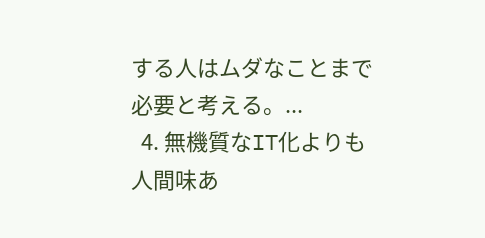する人はムダなことまで必要と考える。...
  4. 無機質なIT化よりも人間味あ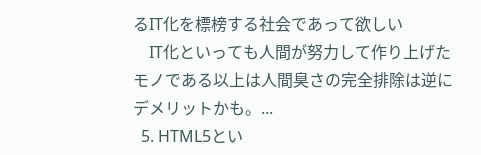るIT化を標榜する社会であって欲しい
    IT化といっても人間が努力して作り上げたモノである以上は人間臭さの完全排除は逆にデメリットかも。...
  5. HTML5とい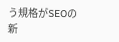う規格がSEOの新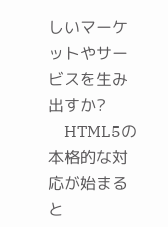しいマーケットやサービスを生み出すか?
    HTML5の本格的な対応が始まると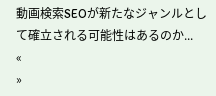動画検索SEOが新たなジャンルとして確立される可能性はあるのか...
«
»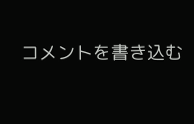コメントを書き込む